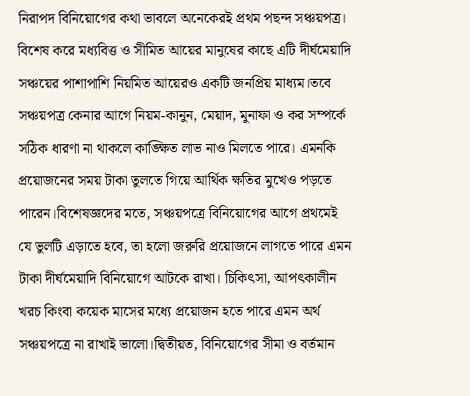নিরাপদ বিনিয়োগের কথা ভাবলে অনেকেরই প্রথম পছন্দ সঞ্চয়পত্র। বিশেষ করে মধ্যবিত্ত ও সীমিত আয়ের মানুষের কাছে এটি দীর্ঘমেয়াদি সঞ্চয়ের পাশাপাশি নিয়মিত আয়েরও একটি জনপ্রিয় মাধ্যম।তবে সঞ্চয়পত্র কেনার আগে নিয়ম-কানুন, মেয়াদ, মুনাফা ও কর সম্পর্কে সঠিক ধারণা না থাকলে কাঙ্ক্ষিত লাভ নাও মিলতে পারে। এমনকি প্রয়োজনের সময় টাকা তুলতে গিয়ে আর্থিক ক্ষতির মুখেও পড়তে পারেন।বিশেষজ্ঞদের মতে, সঞ্চয়পত্রে বিনিয়োগের আগে প্রথমেই যে ভুলটি এড়াতে হবে, তা হলো জরুরি প্রয়োজনে লাগতে পারে এমন টাকা দীর্ঘমেয়াদি বিনিয়োগে আটকে রাখা। চিকিৎসা, আপৎকালীন খরচ কিংবা কয়েক মাসের মধ্যে প্রয়োজন হতে পারে এমন অর্থ সঞ্চয়পত্রে না রাখাই ভালো।দ্বিতীয়ত, বিনিয়োগের সীমা ও বর্তমান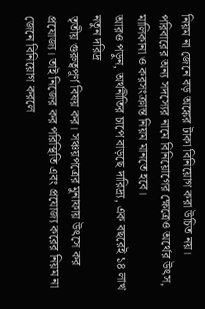নিয়ম না জেনে বড় অঙ্কের টাকা বিনিয়োগ করা উচিত নয়। পরিবারের অন্য সদস্যের নামে বিনিয়োগের ক্ষেত্রেও অর্থের উৎস, মালিকানা ও করসংক্রান্ত নিয়ম মানতে হবে।
আরও পড়ুন, অর্থনীতির চাপে বাড়ছে দারিদ্র্য, এক বছরেই ১৪ লাখ নতুন দরিদ্র
তৃতীয় গুরুত্বপূর্ণ বিষয় কর। সঞ্চয়পত্রের মুনাফায় উৎসে কর প্রযোজ্য। তাই নিজের কর পরিস্থিতি এবং প্রযোজ্য করের নিয়ম না জেনে বিনিয়োগ করলে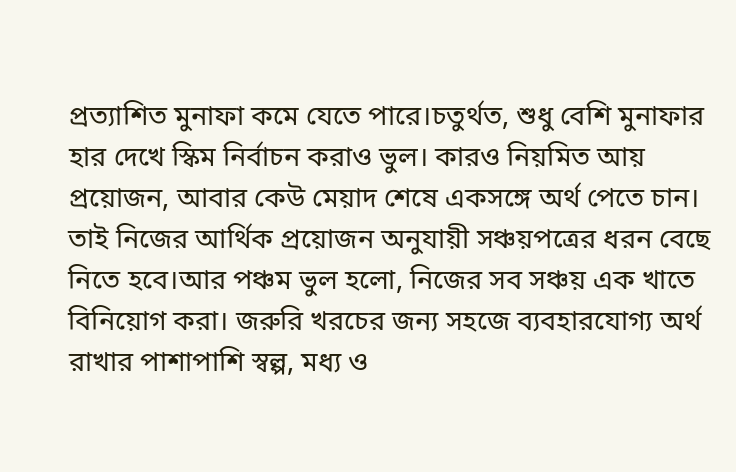প্রত্যাশিত মুনাফা কমে যেতে পারে।চতুর্থত, শুধু বেশি মুনাফার হার দেখে স্কিম নির্বাচন করাও ভুল। কারও নিয়মিত আয় প্রয়োজন, আবার কেউ মেয়াদ শেষে একসঙ্গে অর্থ পেতে চান। তাই নিজের আর্থিক প্রয়োজন অনুযায়ী সঞ্চয়পত্রের ধরন বেছে নিতে হবে।আর পঞ্চম ভুল হলো, নিজের সব সঞ্চয় এক খাতে বিনিয়োগ করা। জরুরি খরচের জন্য সহজে ব্যবহারযোগ্য অর্থ রাখার পাশাপাশি স্বল্প, মধ্য ও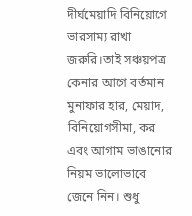দীর্ঘমেয়াদি বিনিয়োগে ভারসাম্য রাখা জরুরি।তাই সঞ্চয়পত্র কেনার আগে বর্তমান মুনাফার হার, মেয়াদ, বিনিয়োগসীমা, কর এবং আগাম ভাঙানোর নিয়ম ভালোভাবে জেনে নিন। শুধু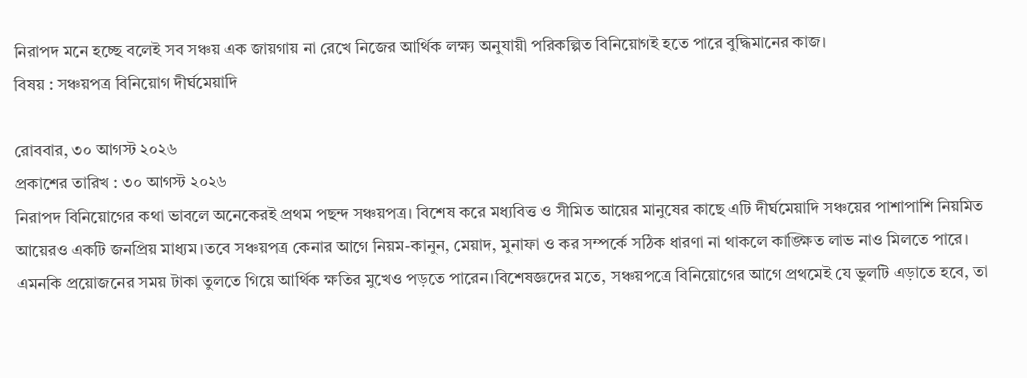নিরাপদ মনে হচ্ছে বলেই সব সঞ্চয় এক জায়গায় না রেখে নিজের আর্থিক লক্ষ্য অনুযায়ী পরিকল্পিত বিনিয়োগই হতে পারে বুদ্ধিমানের কাজ।
বিষয় : সঞ্চয়পত্র বিনিয়োগ দীর্ঘমেয়াদি

রোববার, ৩০ আগস্ট ২০২৬
প্রকাশের তারিখ : ৩০ আগস্ট ২০২৬
নিরাপদ বিনিয়োগের কথা ভাবলে অনেকেরই প্রথম পছন্দ সঞ্চয়পত্র। বিশেষ করে মধ্যবিত্ত ও সীমিত আয়ের মানুষের কাছে এটি দীর্ঘমেয়াদি সঞ্চয়ের পাশাপাশি নিয়মিত আয়েরও একটি জনপ্রিয় মাধ্যম।তবে সঞ্চয়পত্র কেনার আগে নিয়ম-কানুন, মেয়াদ, মুনাফা ও কর সম্পর্কে সঠিক ধারণা না থাকলে কাঙ্ক্ষিত লাভ নাও মিলতে পারে। এমনকি প্রয়োজনের সময় টাকা তুলতে গিয়ে আর্থিক ক্ষতির মুখেও পড়তে পারেন।বিশেষজ্ঞদের মতে, সঞ্চয়পত্রে বিনিয়োগের আগে প্রথমেই যে ভুলটি এড়াতে হবে, তা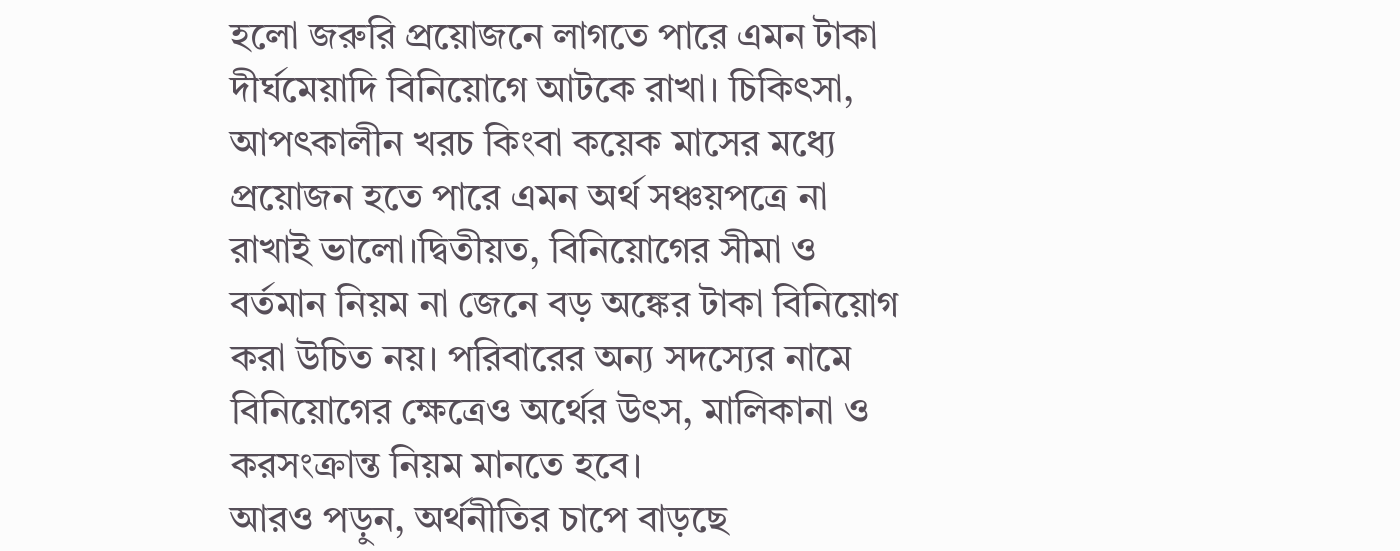হলো জরুরি প্রয়োজনে লাগতে পারে এমন টাকা দীর্ঘমেয়াদি বিনিয়োগে আটকে রাখা। চিকিৎসা, আপৎকালীন খরচ কিংবা কয়েক মাসের মধ্যে প্রয়োজন হতে পারে এমন অর্থ সঞ্চয়পত্রে না রাখাই ভালো।দ্বিতীয়ত, বিনিয়োগের সীমা ও বর্তমান নিয়ম না জেনে বড় অঙ্কের টাকা বিনিয়োগ করা উচিত নয়। পরিবারের অন্য সদস্যের নামে বিনিয়োগের ক্ষেত্রেও অর্থের উৎস, মালিকানা ও করসংক্রান্ত নিয়ম মানতে হবে।
আরও পড়ুন, অর্থনীতির চাপে বাড়ছে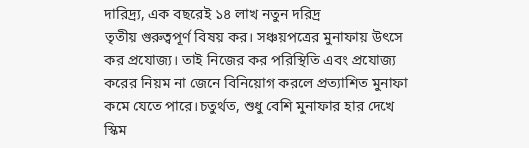দারিদ্র্য, এক বছরেই ১৪ লাখ নতুন দরিদ্র
তৃতীয় গুরুত্বপূর্ণ বিষয় কর। সঞ্চয়পত্রের মুনাফায় উৎসে কর প্রযোজ্য। তাই নিজের কর পরিস্থিতি এবং প্রযোজ্য করের নিয়ম না জেনে বিনিয়োগ করলে প্রত্যাশিত মুনাফা কমে যেতে পারে।চতুর্থত, শুধু বেশি মুনাফার হার দেখে স্কিম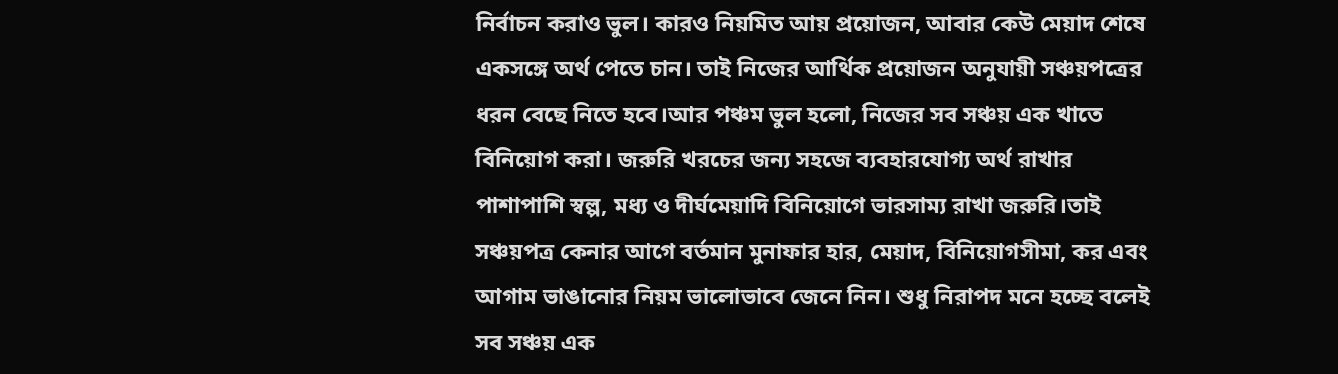নির্বাচন করাও ভুল। কারও নিয়মিত আয় প্রয়োজন, আবার কেউ মেয়াদ শেষে একসঙ্গে অর্থ পেতে চান। তাই নিজের আর্থিক প্রয়োজন অনুযায়ী সঞ্চয়পত্রের ধরন বেছে নিতে হবে।আর পঞ্চম ভুল হলো, নিজের সব সঞ্চয় এক খাতে বিনিয়োগ করা। জরুরি খরচের জন্য সহজে ব্যবহারযোগ্য অর্থ রাখার পাশাপাশি স্বল্প, মধ্য ও দীর্ঘমেয়াদি বিনিয়োগে ভারসাম্য রাখা জরুরি।তাই সঞ্চয়পত্র কেনার আগে বর্তমান মুনাফার হার, মেয়াদ, বিনিয়োগসীমা, কর এবং আগাম ভাঙানোর নিয়ম ভালোভাবে জেনে নিন। শুধু নিরাপদ মনে হচ্ছে বলেই সব সঞ্চয় এক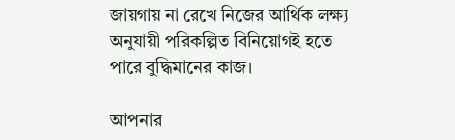জায়গায় না রেখে নিজের আর্থিক লক্ষ্য অনুযায়ী পরিকল্পিত বিনিয়োগই হতে পারে বুদ্ধিমানের কাজ।

আপনার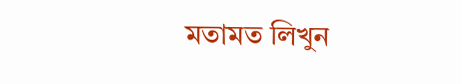মতামত লিখুন